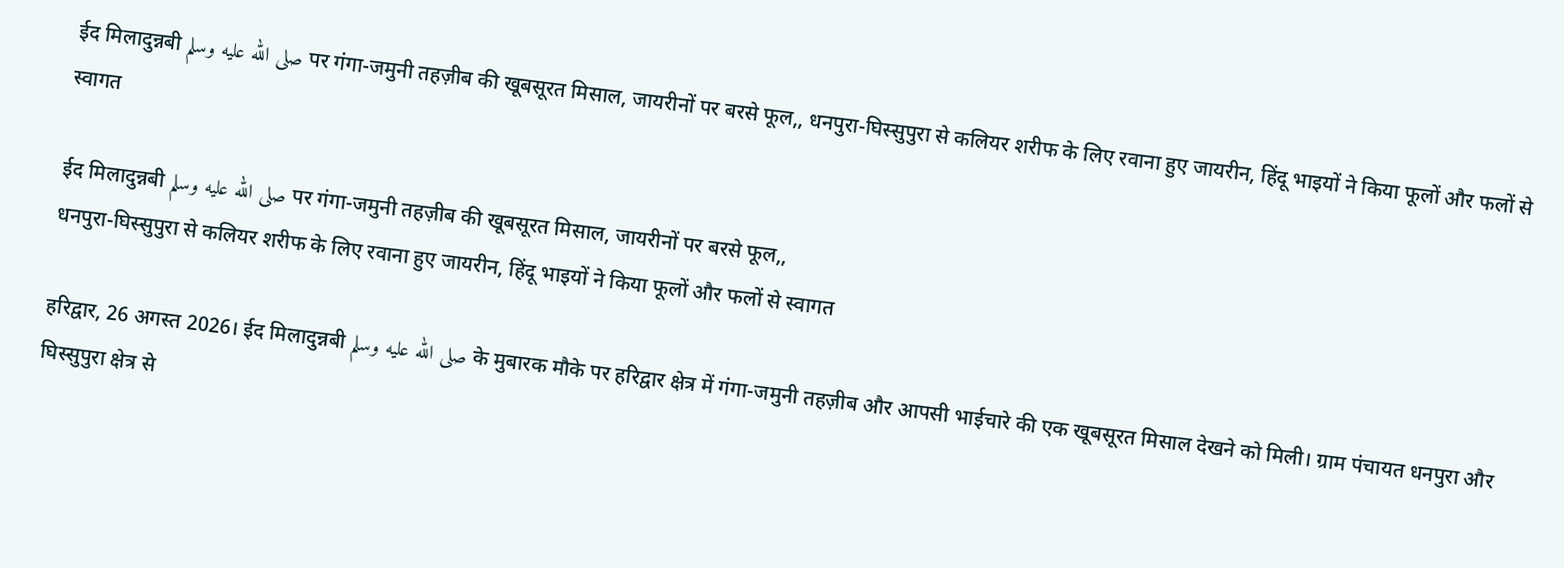ईद मिलादुन्नबी صلى الله عليه وسلم पर गंगा-जमुनी तहज़ीब की खूबसूरत मिसाल, जायरीनों पर बरसे फूल,, धनपुरा-घिस्सुपुरा से कलियर शरीफ के लिए रवाना हुए जायरीन, हिंदू भाइयों ने किया फूलों और फलों से स्वागत

ईद मिलादुन्नबी صلى الله عليه وسلم पर गंगा-जमुनी तहज़ीब की खूबसूरत मिसाल, जायरीनों पर बरसे फूल,,
धनपुरा-घिस्सुपुरा से कलियर शरीफ के लिए रवाना हुए जायरीन, हिंदू भाइयों ने किया फूलों और फलों से स्वागत

हरिद्वार, 26 अगस्त 2026। ईद मिलादुन्नबी صلى الله عليه وسلم के मुबारक मौके पर हरिद्वार क्षेत्र में गंगा-जमुनी तहज़ीब और आपसी भाईचारे की एक खूबसूरत मिसाल देखने को मिली। ग्राम पंचायत धनपुरा और घिस्सुपुरा क्षेत्र से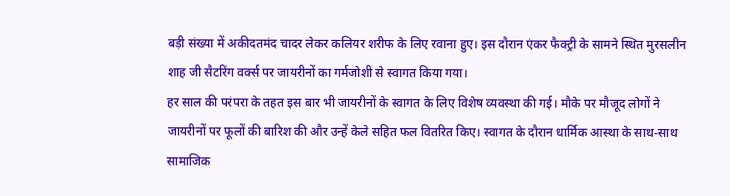बड़ी संख्या में अकीदतमंद चादर लेकर कलियर शरीफ के लिए रवाना हुए। इस दौरान एंकर फैक्ट्री के सामने स्थित मुरसलीन शाह जी सैटरिंग वर्क्स पर जायरीनों का गर्मजोशी से स्वागत किया गया।
हर साल की परंपरा के तहत इस बार भी जायरीनों के स्वागत के लिए विशेष व्यवस्था की गई। मौके पर मौजूद लोगों ने जायरीनों पर फूलों की बारिश की और उन्हें केले सहित फल वितरित किए। स्वागत के दौरान धार्मिक आस्था के साथ-साथ सामाजिक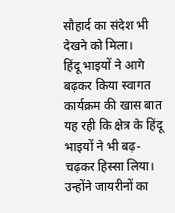सौहार्द का संदेश भी देखने को मिला।
हिंदू भाइयों ने आगे बढ़कर किया स्वागत
कार्यक्रम की खास बात यह रही कि क्षेत्र के हिंदू भाइयों ने भी बढ़-चढ़कर हिस्सा लिया। उन्होंने जायरीनों का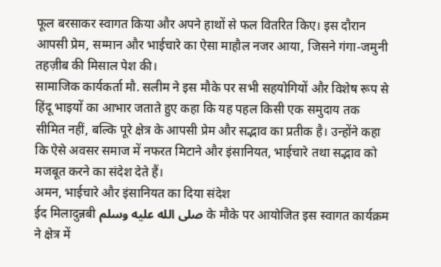फूल बरसाकर स्वागत किया और अपने हाथों से फल वितरित किए। इस दौरान आपसी प्रेम, सम्मान और भाईचारे का ऐसा माहौल नजर आया, जिसने गंगा-जमुनी तहज़ीब की मिसाल पेश की।
सामाजिक कार्यकर्ता मौ. सलीम ने इस मौके पर सभी सहयोगियों और विशेष रूप से हिंदू भाइयों का आभार जताते हुए कहा कि यह पहल किसी एक समुदाय तक सीमित नहीं, बल्कि पूरे क्षेत्र के आपसी प्रेम और सद्भाव का प्रतीक है। उन्होंने कहा कि ऐसे अवसर समाज में नफरत मिटाने और इंसानियत, भाईचारे तथा सद्भाव को मजबूत करने का संदेश देते हैं।
अमन, भाईचारे और इंसानियत का दिया संदेश
ईद मिलादुन्नबी صلى الله عليه وسلم के मौके पर आयोजित इस स्वागत कार्यक्रम ने क्षेत्र में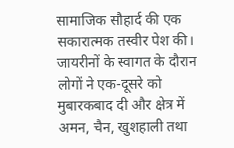सामाजिक सौहार्द की एक सकारात्मक तस्वीर पेश की। जायरीनों के स्वागत के दौरान लोगों ने एक-दूसरे को मुबारकबाद दी और क्षेत्र में अमन, चैन, खुशहाली तथा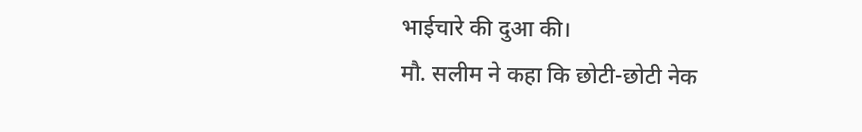भाईचारे की दुआ की।
मौ. सलीम ने कहा कि छोटी-छोटी नेक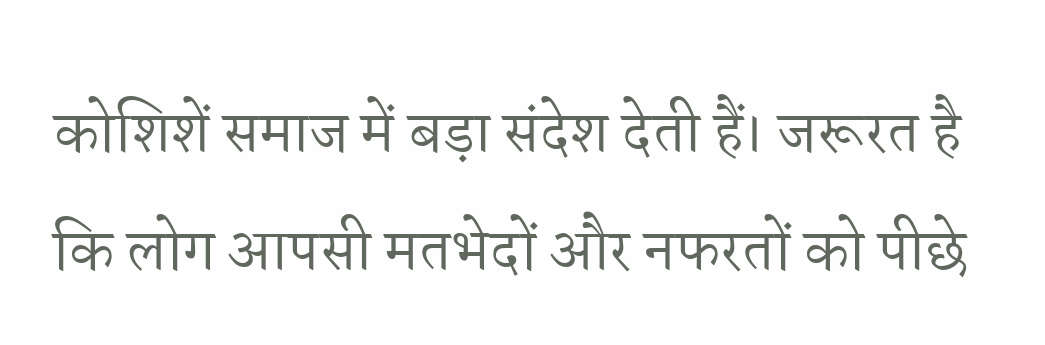कोशिशें समाज में बड़ा संदेश देती हैं। जरूरत है कि लोग आपसी मतभेदों और नफरतों को पीछे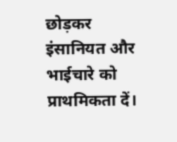छोड़कर इंसानियत और भाईचारे को प्राथमिकता दें।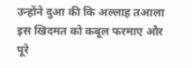उन्होंने दुआ की कि अल्लाह तआला इस खिदमत को कबूल फरमाए और पूरे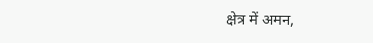क्षेत्र में अमन,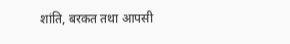शांति, बरकत तथा आपसी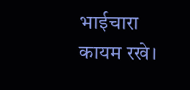भाईचारा कायम रखे।